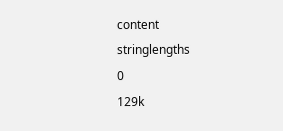content
stringlengths
0
129k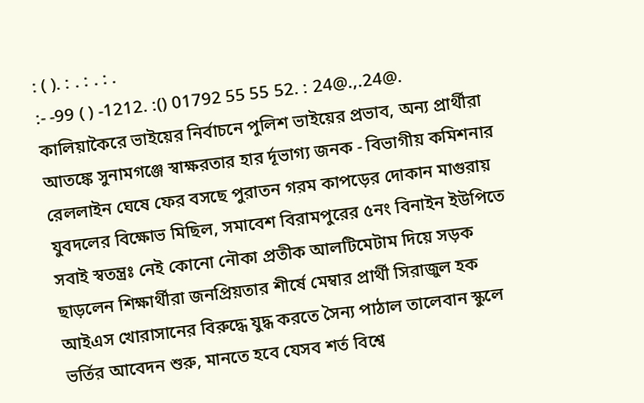: ( ). : . : . : .
:- -99 ( ) -1212. :() 01792 55 55 52. : 24@.,.24@.
কালিয়াকৈরে ভাইয়ের নির্বাচনে পুলিশ ভাইয়ের প্রভাব, অন্য প্রার্থীরা আতঙ্কে সুনামগঞ্জে স্বাক্ষরতার হার র্দূভাগ্য জনক - বিভাগীয় কমিশনার রেললাইন ঘেষে ফের বসছে পুরাতন গরম কাপড়ের দোকান মাগুরায় যুবদলের বিক্ষোভ মিছিল, সমাবেশ বিরামপুরের ৫নং বিনাইন ইউপিতে সবাই স্বতন্ত্রঃ নেই কোনো নৌকা প্রতীক আলটিমেটাম দিয়ে সড়ক ছাড়লেন শিক্ষার্থীরা জনপ্রিয়তার শীর্ষে মেম্বার প্রার্থী সিরাজুল হক আইএস খোরাসানের বিরুদ্ধে যুদ্ধ করতে সৈন্য পাঠাল তালেবান স্কুলে ভর্তির আবেদন শুরু, মানতে হবে যেসব শর্ত বিশ্বে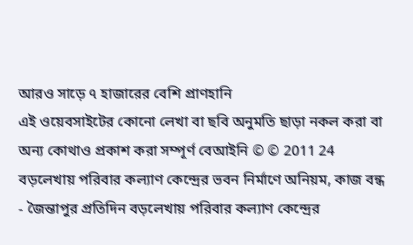আরও সাড়ে ৭ হাজারের বেশি প্রাণহানি
এই ওয়েবসাইটের কোনো লেখা বা ছবি অনুমতি ছাড়া নকল করা বা অন্য কোথাও প্রকাশ করা সম্পূর্ণ বেআইনি © © 2011 24
বড়লেখায় পরিবার কল্যাণ কেন্দ্রের ভবন নির্মাণে অনিয়ম, কাজ বন্ধ - জৈন্তাপুর প্রতিদিন বড়লেখায় পরিবার কল্যাণ কেন্দ্রের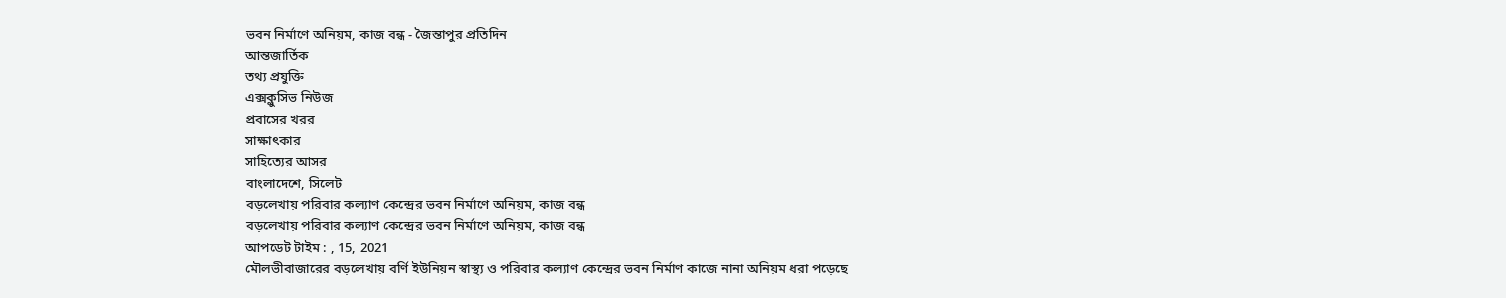ভবন নির্মাণে অনিয়ম, কাজ বন্ধ - জৈন্তাপুর প্রতিদিন
আন্তজার্তিক
তথ্য প্রযুক্তি
এক্সক্লুসিভ নিউজ
প্রবাসের খরর
সাক্ষাৎকার
সাহিত্যের আসর
বাংলাদেশে, সিলেট
বড়লেখায় পরিবার কল্যাণ কেন্দ্রের ভবন নির্মাণে অনিয়ম, কাজ বন্ধ
বড়লেখায় পরিবার কল্যাণ কেন্দ্রের ভবন নির্মাণে অনিয়ম, কাজ বন্ধ
আপডেট টাইম : , 15, 2021
মৌলভীবাজারের বড়লেখায় বর্ণি ইউনিয়ন স্বাস্থ্য ও পরিবার কল্যাণ কেন্দ্রের ভবন নির্মাণ কাজে নানা অনিয়ম ধরা পড়েছে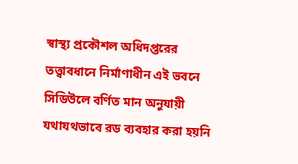স্বাস্থ্য প্রকৌশল অধিদপ্তরের তত্ত্বাবধানে নির্মাণাধীন এই ভবনে সিডিউলে বর্ণিত মান অনুযায়ী যথাযথভাবে রড ব্যবহার করা হয়নি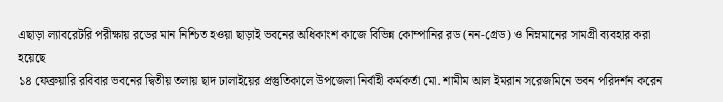এছাড়া ল্যাবরেটরি পরীক্ষায় রডের মান নিশ্চিত হওয়া ছাড়াই ভবনের অধিকাংশ কাজে বিভিন্ন কোম্পানির রড (নন-গ্রেড) ও নিম্নমানের সামগ্রী ব্যবহার করা হয়েছে
১৪ ফেব্রুয়ারি রবিবার ভবনের দ্বিতীয় তলায় ছাদ ঢালাইয়ের প্রস্তুতিকালে উপজেলা নির্বাহী কর্মকর্তা মো. শামীম আল ইমরান সরেজমিনে ভবন পরিদর্শন করেন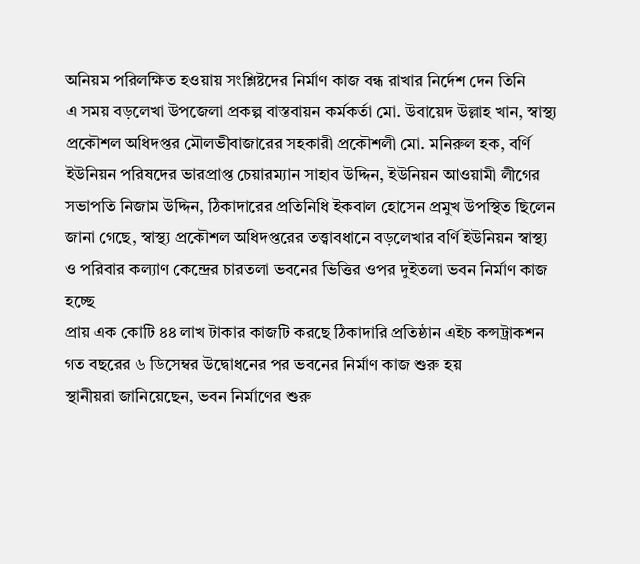অনিয়ম পরিলক্ষিত হওয়ায় সংশ্লিষ্টদের নির্মাণ কাজ বন্ধ রাখার নির্দেশ দেন তিনি
এ সময় বড়লেখা উপজেলা প্রকল্প বাস্তবায়ন কর্মকর্তা মো. উবায়েদ উল্লাহ খান, স্বাস্থ্য প্রকৌশল অধিদপ্তর মৌলভীবাজারের সহকারী প্রকৌশলী মো. মনিরুল হক, বর্ণি ইউনিয়ন পরিষদের ভারপ্রাপ্ত চেয়ারম্যান সাহাব উদ্দিন, ইউনিয়ন আওয়ামী লীগের সভাপতি নিজাম উদ্দিন, ঠিকাদারের প্রতিনিধি ইকবাল হোসেন প্রমুখ উপস্থিত ছিলেন
জানা গেছে, স্বাস্থ্য প্রকৌশল অধিদপ্তরের তত্ত্বাবধানে বড়লেখার বর্ণি ইউনিয়ন স্বাস্থ্য ও পরিবার কল্যাণ কেন্দ্রের চারতলা ভবনের ভিত্তির ওপর দুইতলা ভবন নির্মাণ কাজ হচ্ছে
প্রায় এক কোটি ৪৪ লাখ টাকার কাজটি করছে ঠিকাদারি প্রতিষ্ঠান এইচ কন্সট্রাকশন
গত বছরের ৬ ডিসেম্বর উদ্বোধনের পর ভবনের নির্মাণ কাজ শুরু হয়
স্থানীয়রা জানিয়েছেন, ভবন নির্মাণের শুরু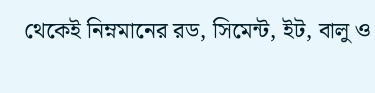থেকেই নিম্নমানের রড, সিমেন্ট, ইট, বালু ও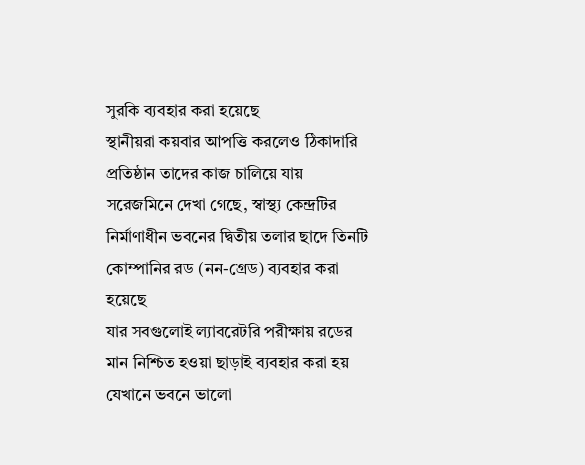সুরকি ব্যবহার করা হয়েছে
স্থানীয়রা কয়বার আপত্তি করলেও ঠিকাদারি প্রতিষ্ঠান তাদের কাজ চালিয়ে যায়
সরেজমিনে দেখা গেছে, স্বাস্থ্য কেন্দ্রটির নির্মাণাধীন ভবনের দ্বিতীয় তলার ছাদে তিনটি কোম্পানির রড (নন-গ্রেড) ব্যবহার করা হয়েছে
যার সবগুলোই ল্যাবরেটরি পরীক্ষায় রডের মান নিশ্চিত হওয়া ছাড়াই ব্যবহার করা হয়
যেখানে ভবনে ভালো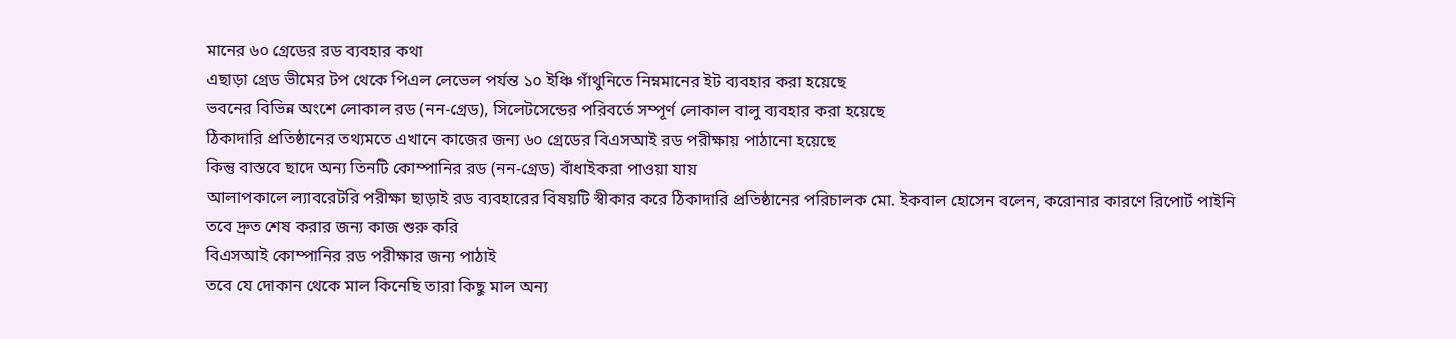মানের ৬০ গ্রেডের রড ব্যবহার কথা
এছাড়া গ্রেড ভীমের টপ থেকে পিএল লেভেল পর্যন্ত ১০ ইঞ্চি গাঁথুনিতে নিম্নমানের ইট ব্যবহার করা হয়েছে
ভবনের বিভিন্ন অংশে লোকাল রড (নন-গ্রেড), সিলেটসেন্ডের পরিবর্তে সম্পূর্ণ লোকাল বালু ব্যবহার করা হয়েছে
ঠিকাদারি প্রতিষ্ঠানের তথ্যমতে এখানে কাজের জন্য ৬০ গ্রেডের বিএসআই রড পরীক্ষায় পাঠানো হয়েছে
কিন্তু বাস্তবে ছাদে অন্য তিনটি কোম্পানির রড (নন-গ্রেড) বাঁধাইকরা পাওয়া যায়
আলাপকালে ল্যাবরেটরি পরীক্ষা ছাড়াই রড ব্যবহারের বিষয়টি স্বীকার করে ঠিকাদারি প্রতিষ্ঠানের পরিচালক মো. ইকবাল হোসেন বলেন, করোনার কারণে রিপোর্ট পাইনি
তবে দ্রুত শেষ করার জন্য কাজ শুরু করি
বিএসআই কোম্পানির রড পরীক্ষার জন্য পাঠাই
তবে যে দোকান থেকে মাল কিনেছি তারা কিছু মাল অন্য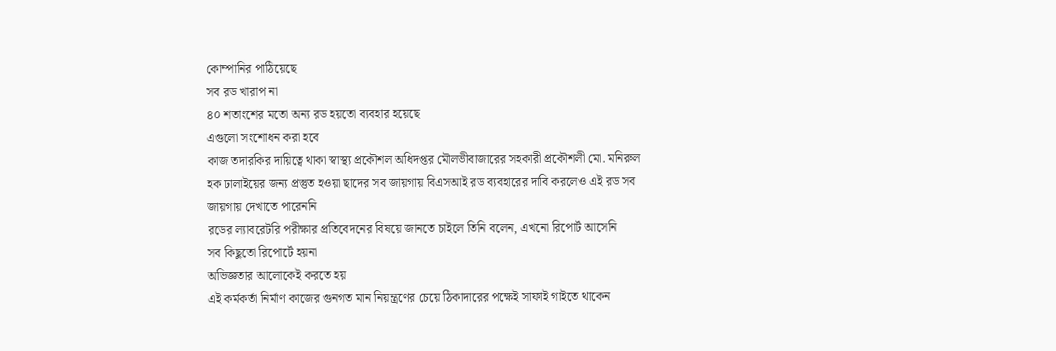কোম্পানির পাঠিয়েছে
সব রড খারাপ না
৪০ শতাংশের মতো অন্য রড হয়তো ব্যবহার হয়েছে
এগুলো সংশোধন করা হবে
কাজ তদারকির দায়িত্বে থাকা স্বাস্থ্য প্রকৌশল অধিদপ্তর মৌলভীবাজারের সহকারী প্রকৌশলী মো. মনিরুল হক ঢালাইয়ের জন্য প্রস্তুত হওয়া ছাদের সব জায়গায় বিএসআই রড ব্যবহারের দাবি করলেও এই রড সব জায়গায় দেখাতে পারেননি
রডের ল্যাবরেটরি পরীক্ষার প্রতিবেদনের বিষয়ে জানতে চাইলে তিনি বলেন, এখনো রিপোর্ট আসেনি
সব কিছুতো রিপোর্টে হয়না
অভিজ্ঞতার আলোকেই করতে হয়
এই কর্মকর্তা নির্মাণ কাজের গুনগত মান নিয়ন্ত্রণের চেয়ে ঠিকাদারের পক্ষেই সাফাই গাইতে থাকেন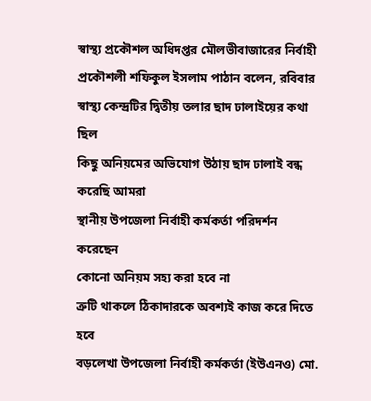স্বাস্থ্য প্রকৌশল অধিদপ্তর মৌলভীবাজারের নির্বাহী প্রকৌশলী শফিকুল ইসলাম পাঠান বলেন, রবিবার স্বাস্থ্য কেন্দ্রটির দ্বিতীয় তলার ছাদ ঢালাইয়ের কথা ছিল
কিছু অনিয়মের অভিযোগ উঠায় ছাদ ঢালাই বন্ধ করেছি আমরা
স্থানীয় উপজেলা নির্বাহী কর্মকর্তা পরিদর্শন করেছেন
কোনো অনিয়ম সহ্য করা হবে না
ত্রুটি থাকলে ঠিকাদারকে অবশ্যই কাজ করে দিতে হবে
বড়লেখা উপজেলা নির্বাহী কর্মকর্তা (ইউএনও) মো.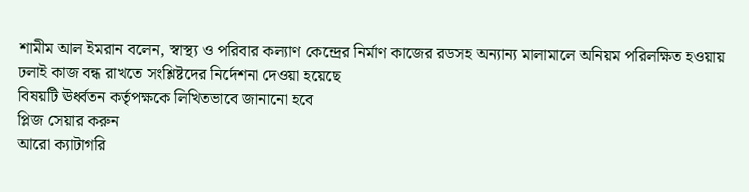শামীম আল ইমরান বলেন, স্বাস্থ্য ও পরিবার কল্যাণ কেন্দ্রের নির্মাণ কাজের রডসহ অন্যান্য মালামালে অনিয়ম পরিলক্ষিত হওয়ায় ঢলাই কাজ বন্ধ রাখতে সংশ্লিষ্টদের নির্দেশনা দেওয়া হয়েছে
বিষয়টি ঊর্ধ্বতন কর্তৃপক্ষকে লিখিতভাবে জানানো হবে
প্লিজ সেয়ার করুন
আরো ক্যাটাগরি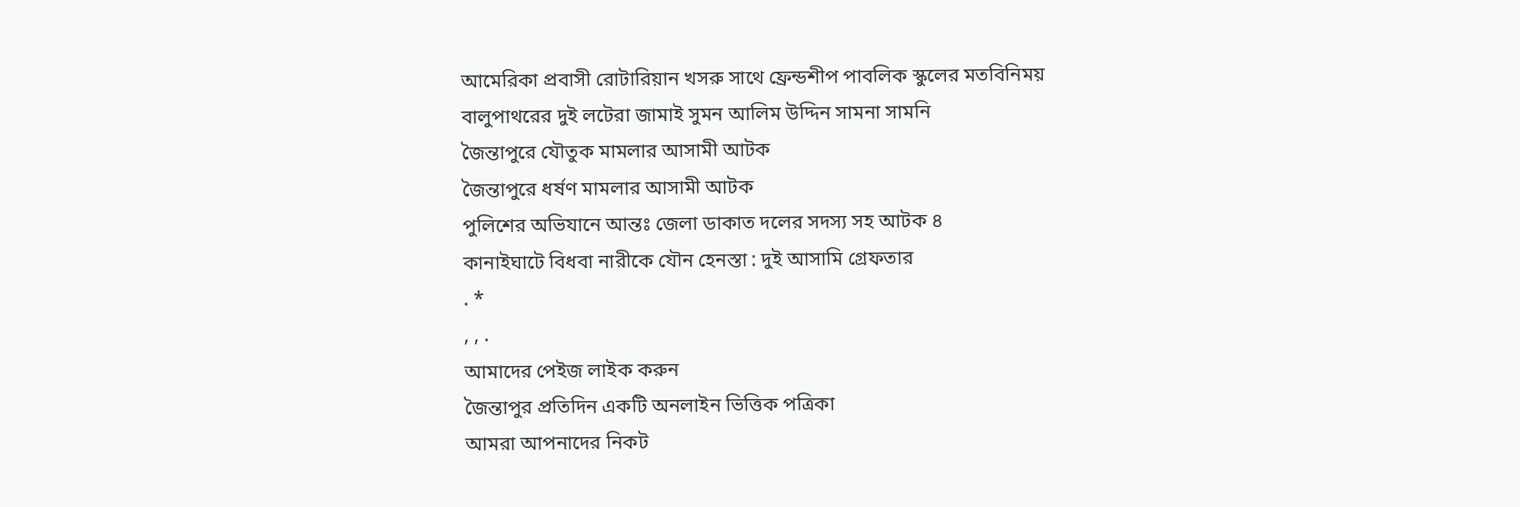আমেরিকা প্রবাসী রোটারিয়ান খসরু সাথে ফ্রেন্ডশীপ পাবলিক স্কুলের মতবিনিময়
বালুপাথরের দুই লটেরা জামাই সুমন আলিম উদ্দিন সামনা সামনি
জৈন্তাপুরে যৌতুক মামলার আসামী আটক
জৈন্তাপুরে ধর্ষণ মামলার আসামী আটক
পুলিশের অভিযানে আন্তঃ জেলা ডাকাত দলের সদস্য সহ আটক ৪
কানাইঘাটে বিধবা নারীকে যৌন হেনস্তা : দুই আসামি গ্রেফতার
. *
, , .
আমাদের পেইজ লাইক করুন
জৈন্তাপুর প্রতিদিন একটি অনলাইন ভিত্তিক পত্রিকা
আমরা আপনাদের নিকট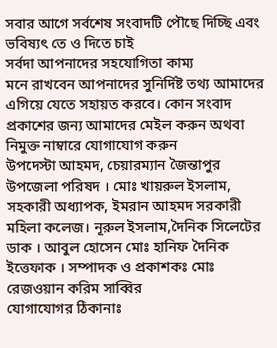সবার আগে সর্বশেষ সংবাদটি পৌছে দিচ্ছি এবং ভবিষ্যৎ তে ও দিতে চাই
সর্বদা আপনাদের সহযোগিতা কাম্য
মনে রাখবেন আপনাদের সুনির্দিষ্ট তথ্য আমাদের এগিয়ে যেতে সহায়ত করবে। কোন সংবাদ প্রকাশের জন্য আমাদের মেইল করুন অথবা নিমুক্ত নাম্বারে যোগাযোগ করুন
উপদেস্টা আহমদ, চেয়ারম্যান জৈন্তাপুর উপজেলা পরিষদ । মোঃ খায়রুল ইসলাম, সহকারী অধ্যাপক, ইমরান আহমদ সরকারী মহিলা কলেজ। নূরুল ইসলাম,দৈনিক সিলেটের ডাক । আবুল হোসেন মোঃ হানিফ দৈনিক ইত্তেফাক । সম্পাদক ও প্রকাশকঃ মোঃ রেজওয়ান করিম সাব্বির
যোগাযোগর ঠিকানাঃ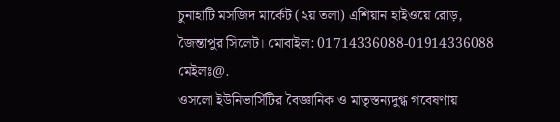চুনাহাটি মসজিদ মার্কেট (২য় তলা) এশিয়ান হাইওয়ে রোড়, জৈন্তাপুর সিলেট। মোবাইল: 01714336088-01914336088 মেইলঃ@.
ওসলো ইউনিভার্সিটির বৈজ্ঞানিক ও মাতৃস্তন্যদুগ্ধ গবেষণায়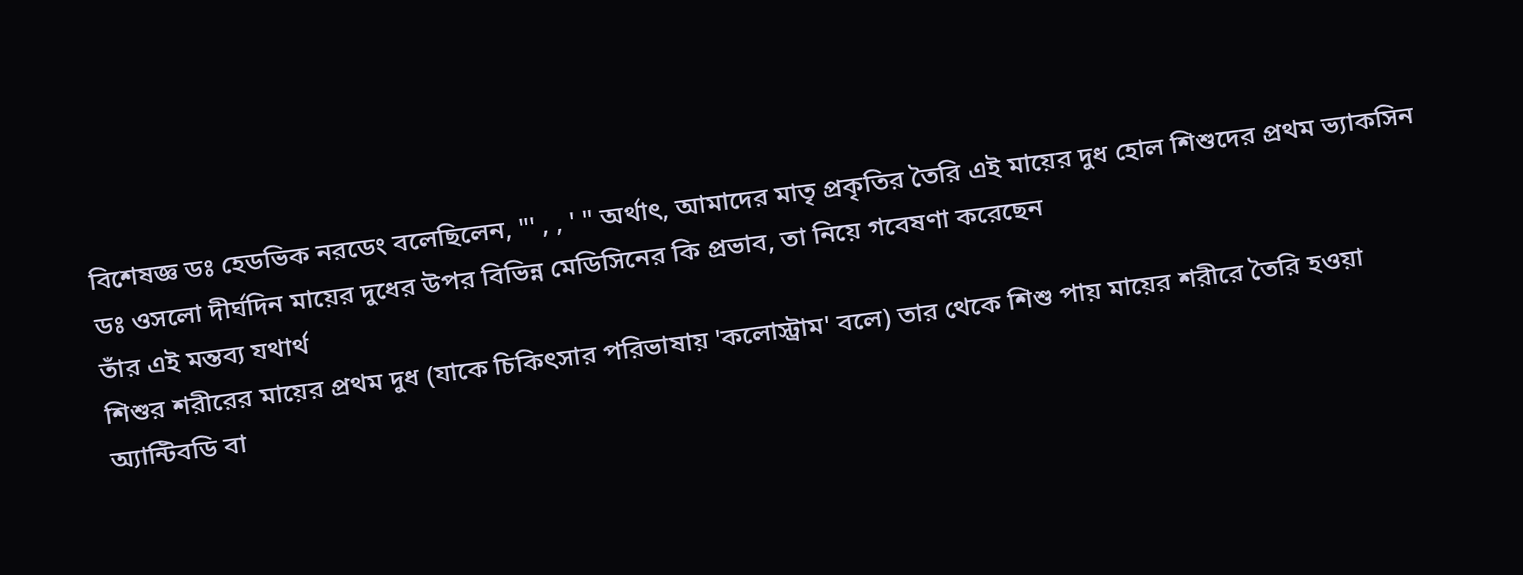বিশেষজ্ঞ ডঃ হেডভিক নরডেং বলেছিলেন, "' , , ' " অর্থাৎ, আমাদের মাতৃ প্রকৃতির তৈরি এই মায়ের দুধ হোল শিশুদের প্রথম ভ্যাকসিন
ডঃ ওসলো দীর্ঘদিন মায়ের দুধের উপর বিভিন্ন মেডিসিনের কি প্রভাব, তা নিয়ে গবেষণা করেছেন
তাঁর এই মন্তব্য যথার্থ
শিশুর শরীরের মায়ের প্রথম দুধ (যাকে চিকিৎসার পরিভাষায় 'কলোস্ট্রাম' বলে) তার থেকে শিশু পায় মায়ের শরীরে তৈরি হওয়া অ্যান্টিবডি বা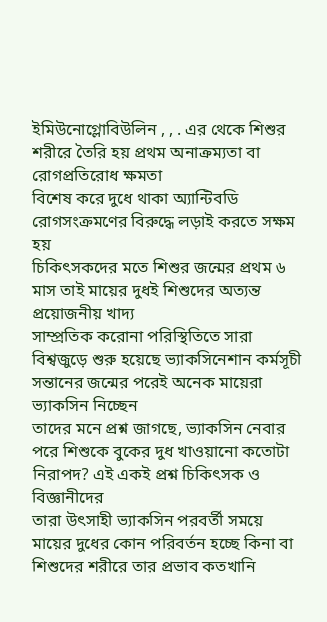ইমিউনোগ্লোবিউলিন , , . এর থেকে শিশুর শরীরে তৈরি হয় প্রথম অনাক্রম্যতা বা রোগপ্রতিরোধ ক্ষমতা
বিশেষ করে দুধে থাকা অ্যান্টিবডি রোগসংক্রমণের বিরুদ্ধে লড়াই করতে সক্ষম হয়
চিকিৎসকদের মতে শিশুর জন্মের প্রথম ৬ মাস তাই মায়ের দুধই শিশুদের অত্যন্ত প্রয়োজনীয় খাদ্য
সাম্প্রতিক করোনা পরিস্থিতিতে সারা বিশ্বজুড়ে শুরু হয়েছে ভ্যাকসিনেশান কর্মসূচী
সন্তানের জন্মের পরেই অনেক মায়েরা ভ্যাকসিন নিচ্ছেন
তাদের মনে প্রশ্ন জাগছে, ভ্যাকসিন নেবার পরে শিশুকে বুকের দুধ খাওয়ানো কতোটা নিরাপদ? এই একই প্রশ্ন চিকিৎসক ও বিজ্ঞানীদের
তারা উৎসাহী ভ্যাকসিন পরবর্তী সময়ে মায়ের দুধের কোন পরিবর্তন হচ্ছে কিনা বা শিশুদের শরীরে তার প্রভাব কতখানি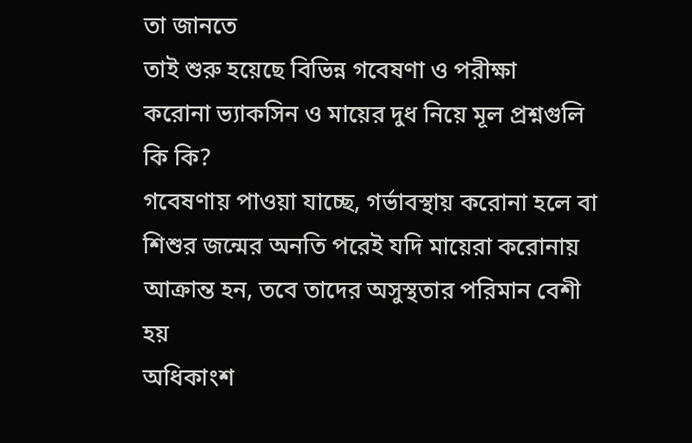তা জানতে
তাই শুরু হয়েছে বিভিন্ন গবেষণা ও পরীক্ষা
করোনা ভ্যাকসিন ও মায়ের দুধ নিয়ে মূল প্রশ্নগুলি কি কি?
গবেষণায় পাওয়া যাচ্ছে, গর্ভাবস্থায় করোনা হলে বা শিশুর জন্মের অনতি পরেই যদি মায়েরা করোনায় আক্রান্ত হন, তবে তাদের অসুস্থতার পরিমান বেশী হয়
অধিকাংশ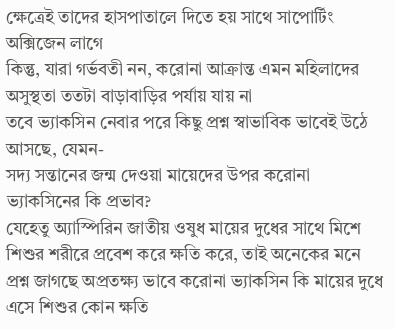ক্ষেত্রেই তাদের হাসপাতালে দিতে হয় সাথে সাপোর্টিং অক্সিজেন লাগে
কিন্তু, যারা গর্ভবতী নন, করোনা আক্রান্ত এমন মহিলাদের অসুস্থতা ততটা বাড়াবাড়ির পর্যায় যায় না
তবে ভ্যাকসিন নেবার পরে কিছু প্রশ্ন স্বাভাবিক ভাবেই উঠে আসছে, যেমন-
সদ্য সন্তানের জন্ম দেওয়া মায়েদের উপর করোনা ভ্যাকসিনের কি প্রভাব?
যেহেতু অ্যাস্পিরিন জাতীয় ওষুধ মায়ের দুধের সাথে মিশে শিশুর শরীরে প্রবেশ করে ক্ষতি করে, তাই অনেকের মনে প্রশ্ন জাগছে অপ্রতক্ষ্য ভাবে করোনা ভ্যাকসিন কি মায়ের দুধে এসে শিশুর কোন ক্ষতি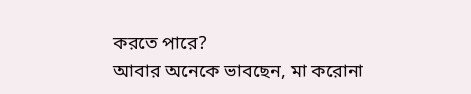করতে পারে?
আবার অনেকে ভাবছেন, মা করোনা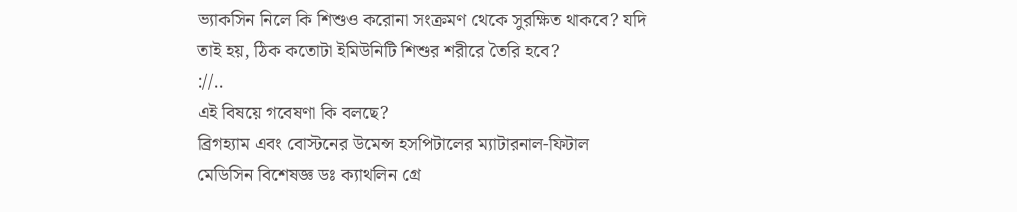ভ্যাকসিন নিলে কি শিশুও করোনা সংক্রমণ থেকে সুরক্ষিত থাকবে? যদি তাই হয়, ঠিক কতোটা ইমিউনিটি শিশুর শরীরে তৈরি হবে?
://..
এই বিষয়ে গবেষণা কি বলছে?
ব্রিগহ্যাম এবং বোস্টনের উমেন্স হসপিটালের ম্যাটারনাল-ফিটাল মেডিসিন বিশেষজ্ঞ ডঃ ক্যাথলিন গ্রে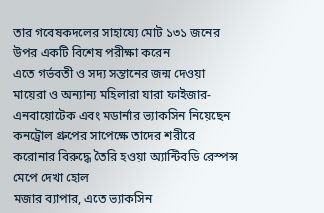তার গবেষকদলের সাহায্যে মোট ১৩১ জনের উপর একটি বিশেষ পরীক্ষা করেন
এতে গর্ভবতী ও সদ্য সন্তানের জন্ম দেওয়া মায়েরা ও অন্যান্য মহিলারা যারা ফাইজার-এনবায়োটেক এবং মডার্নার ভ্যাকসিন নিয়েছেন কনট্রোল গ্রুপের সাপেক্ষে তাদের শরীরে করোনার বিরুদ্ধে তৈরি হওয়া অ্যান্টিবডি রেস্পন্স মেপে দেখা হোল
মজার ব্যাপার, এতে ভ্যাকসিন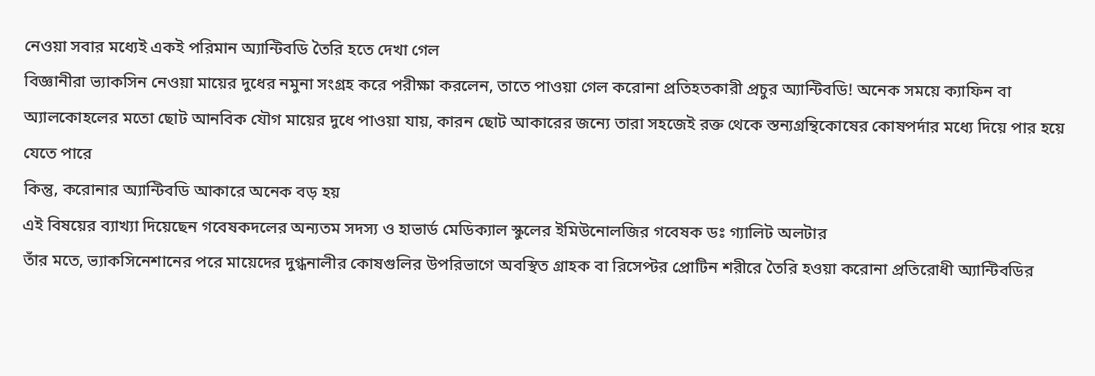নেওয়া সবার মধ্যেই একই পরিমান অ্যান্টিবডি তৈরি হতে দেখা গেল
বিজ্ঞানীরা ভ্যাকসিন নেওয়া মায়ের দুধের নমুনা সংগ্রহ করে পরীক্ষা করলেন, তাতে পাওয়া গেল করোনা প্রতিহতকারী প্রচুর অ্যান্টিবডি! অনেক সময়ে ক্যাফিন বা অ্যালকোহলের মতো ছোট আনবিক যৌগ মায়ের দুধে পাওয়া যায়, কারন ছোট আকারের জন্যে তারা সহজেই রক্ত থেকে স্তন্যগ্রন্থিকোষের কোষপর্দার মধ্যে দিয়ে পার হয়ে যেতে পারে
কিন্তু, করোনার অ্যান্টিবডি আকারে অনেক বড় হয়
এই বিষয়ের ব্যাখ্যা দিয়েছেন গবেষকদলের অন্যতম সদস্য ও হাভার্ড মেডিক্যাল স্কুলের ইমিউনোলজির গবেষক ডঃ গ্যালিট অলটার
তাঁর মতে, ভ্যাকসিনেশানের পরে মায়েদের দুগ্ধনালীর কোষগুলির উপরিভাগে অবস্থিত গ্রাহক বা রিসেপ্টর প্রোটিন শরীরে তৈরি হওয়া করোনা প্রতিরোধী অ্যান্টিবডির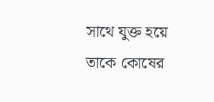সাথে যুক্ত হয়ে তাকে কোষের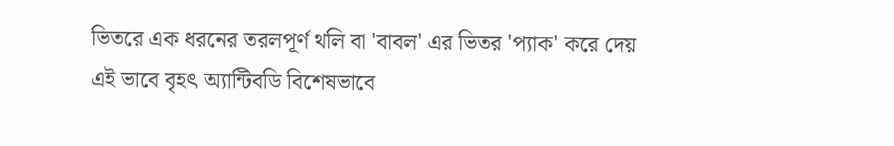ভিতরে এক ধরনের তরলপূর্ণ থলি বা 'বাবল' এর ভিতর 'প্যাক' করে দেয়
এই ভাবে বৃহৎ অ্যান্টিবডি বিশেষভাবে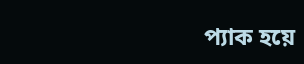প্যাক হয়ে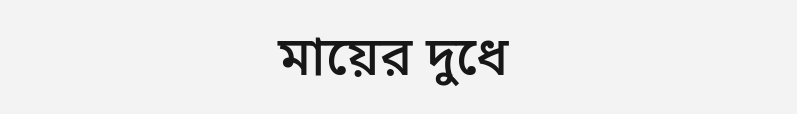মায়ের দুধে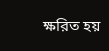ক্ষরিত হয়